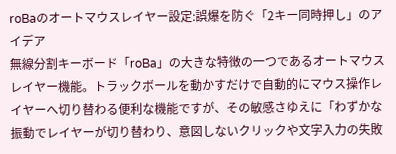roBaのオートマウスレイヤー設定:誤爆を防ぐ「2キー同時押し」のアイデア
無線分割キーボード「roBa」の大きな特徴の一つであるオートマウスレイヤー機能。トラックボールを動かすだけで自動的にマウス操作レイヤーへ切り替わる便利な機能ですが、その敏感さゆえに「わずかな振動でレイヤーが切り替わり、意図しないクリックや文字入力の失敗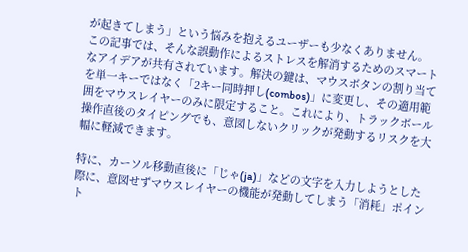が起きてしまう」という悩みを抱えるユーザーも少なくありません。
この記事では、そんな誤動作によるストレスを解消するためのスマートなアイデアが共有されています。解決の鍵は、マウスボタンの割り当てを単一キーではなく「2キー同時押し(combos)」に変更し、その適用範囲をマウスレイヤーのみに限定すること。これにより、トラックボール操作直後のタイピングでも、意図しないクリックが発動するリスクを大幅に軽減できます。

特に、カーソル移動直後に「じゃ(ja)」などの文字を入力しようとした際に、意図せずマウスレイヤーの機能が発動してしまう「消耗」ポイント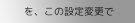を、この設定変更で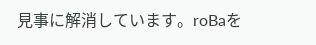見事に解消しています。roBaを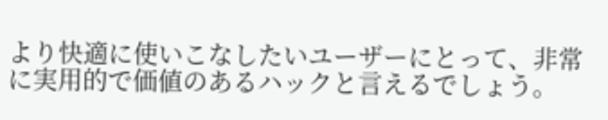より快適に使いこなしたいユーザーにとって、非常に実用的で価値のあるハックと言えるでしょう。